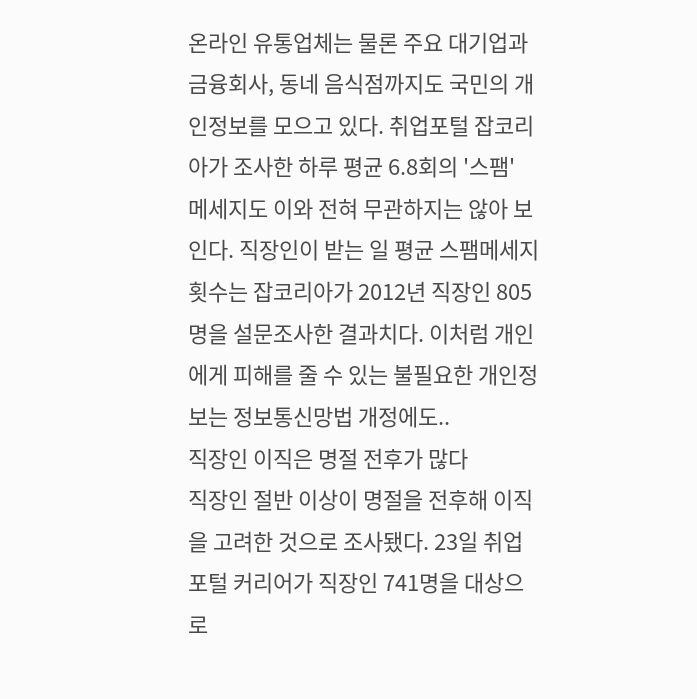온라인 유통업체는 물론 주요 대기업과 금융회사, 동네 음식점까지도 국민의 개인정보를 모으고 있다. 취업포털 잡코리아가 조사한 하루 평균 6.8회의 '스팸' 메세지도 이와 전혀 무관하지는 않아 보인다. 직장인이 받는 일 평균 스팸메세지 횟수는 잡코리아가 2012년 직장인 805명을 설문조사한 결과치다. 이처럼 개인에게 피해를 줄 수 있는 불필요한 개인정보는 정보통신망법 개정에도..
직장인 이직은 명절 전후가 많다
직장인 절반 이상이 명절을 전후해 이직을 고려한 것으로 조사됐다. 23일 취업포털 커리어가 직장인 741명을 대상으로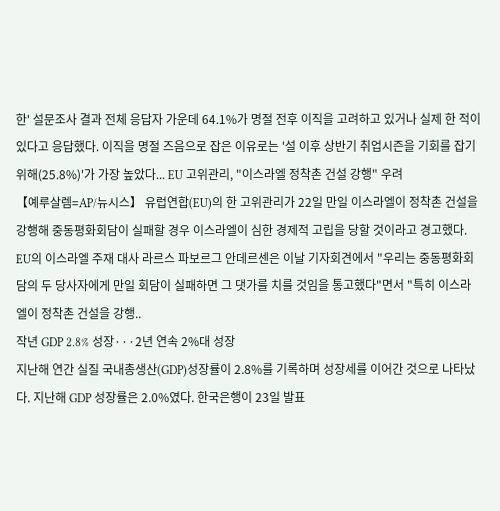한' 설문조사 결과 전체 응답자 가운데 64.1%가 명절 전후 이직을 고려하고 있거나 실제 한 적이 있다고 응답했다. 이직을 명절 즈음으로 잡은 이유로는 '설 이후 상반기 취업시즌을 기회를 잡기 위해(25.8%)'가 가장 높았다... EU 고위관리, "이스라엘 정착촌 건설 강행" 우려
【예루살렘=AP/뉴시스】 유럽연합(EU)의 한 고위관리가 22일 만일 이스라엘이 정착촌 건설을 강행해 중동평화회담이 실패할 경우 이스라엘이 심한 경제적 고립을 당할 것이라고 경고했다. EU의 이스라엘 주재 대사 라르스 파보르그 안데르센은 이날 기자회견에서 "우리는 중동평화회담의 두 당사자에게 만일 회담이 실패하면 그 댓가를 치를 것임을 통고했다"면서 "특히 이스라엘이 정착촌 건설을 강행..
작년 GDP 2.8% 성장···2년 연속 2%대 성장
지난해 연간 실질 국내총생산(GDP)성장률이 2.8%를 기록하며 성장세를 이어간 것으로 나타났다. 지난해 GDP 성장률은 2.0%였다. 한국은행이 23일 발표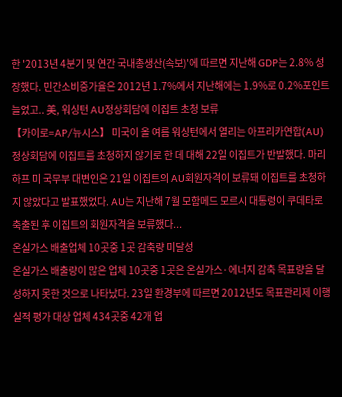한 '2013년 4분기 및 연간 국내총생산(속보)'에 따르면 지난해 GDP는 2.8% 성장했다. 민간소비증가율은 2012년 1.7%에서 지난해에는 1.9%로 0.2%포인트 늘었고.. 美, 워싱턴 AU정상회담에 이집트 초청 보류
【카이로=AP/뉴시스】 미국이 올 여름 워싱턴에서 열리는 아프리카연합(AU)정상회담에 이집트를 초청하지 않기로 한 데 대해 22일 이집트가 반발했다. 마리 하프 미 국무부 대변인은 21일 이집트의 AU회원자격이 보류돼 이집트를 초청하지 않았다고 발표했었다. AU는 지난해 7월 모함메드 모르시 대통령이 쿠데타로 축출된 후 이집트의 회원자격을 보류했다...
온실가스 배출업체 10곳중 1곳 감축량 미달성
온실가스 배출량이 많은 업체 10곳중 1곳은 온실가스·에너지 감축 목표량을 달성하지 못한 것으로 나타났다. 23일 환경부에 따르면 2012년도 목표관리제 이행실적 평가 대상 업체 434곳중 42개 업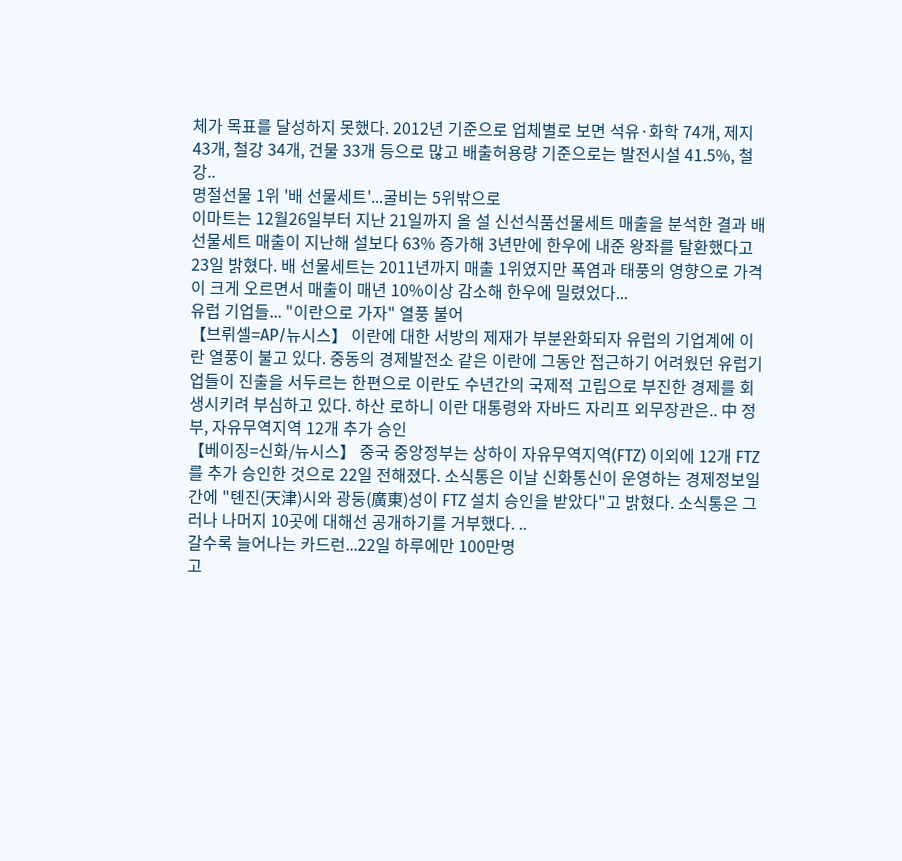체가 목표를 달성하지 못했다. 2012년 기준으로 업체별로 보면 석유·화학 74개, 제지 43개, 철강 34개, 건물 33개 등으로 많고 배출허용량 기준으로는 발전시설 41.5%, 철강..
명절선물 1위 '배 선물세트'...굴비는 5위밖으로
이마트는 12월26일부터 지난 21일까지 올 설 신선식품선물세트 매출을 분석한 결과 배 선물세트 매출이 지난해 설보다 63% 증가해 3년만에 한우에 내준 왕좌를 탈환했다고 23일 밝혔다. 배 선물세트는 2011년까지 매출 1위였지만 폭염과 태풍의 영향으로 가격이 크게 오르면서 매출이 매년 10%이상 감소해 한우에 밀렸었다...
유럽 기업들... "이란으로 가자" 열풍 불어
【브뤼셀=AP/뉴시스】 이란에 대한 서방의 제재가 부분완화되자 유럽의 기업계에 이란 열풍이 불고 있다. 중동의 경제발전소 같은 이란에 그동안 접근하기 어려웠던 유럽기업들이 진출을 서두르는 한편으로 이란도 수년간의 국제적 고립으로 부진한 경제를 회생시키려 부심하고 있다. 하산 로하니 이란 대통령와 자바드 자리프 외무장관은.. 中 정부, 자유무역지역 12개 추가 승인
【베이징=신화/뉴시스】 중국 중앙정부는 상하이 자유무역지역(FTZ) 이외에 12개 FTZ를 추가 승인한 것으로 22일 전해졌다. 소식통은 이날 신화통신이 운영하는 경제정보일간에 "톈진(天津)시와 광둥(廣東)성이 FTZ 설치 승인을 받았다"고 밝혔다. 소식통은 그러나 나머지 10곳에 대해선 공개하기를 거부했다. ..
갈수록 늘어나는 카드런...22일 하루에만 100만명
고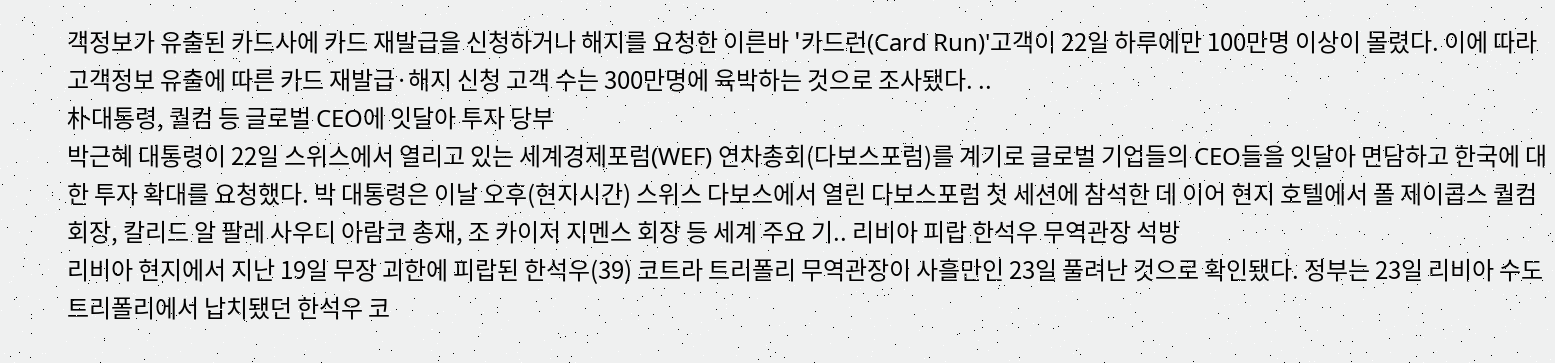객정보가 유출된 카드사에 카드 재발급을 신청하거나 해지를 요청한 이른바 '카드런(Card Run)'고객이 22일 하루에만 100만명 이상이 몰렸다. 이에 따라 고객정보 유출에 따른 카드 재발급·해지 신청 고객 수는 300만명에 육박하는 것으로 조사됐다. ..
朴대통령, 퀄컴 등 글로벌 CEO에 잇달아 투자 당부
박근혜 대통령이 22일 스위스에서 열리고 있는 세계경제포럼(WEF) 연차총회(다보스포럼)를 계기로 글로벌 기업들의 CEO들을 잇달아 면담하고 한국에 대한 투자 확대를 요청했다. 박 대통령은 이날 오후(현지시간) 스위스 다보스에서 열린 다보스포럼 첫 세션에 참석한 데 이어 현지 호텔에서 폴 제이콥스 퀄컴 회장, 칼리드 알 팔레 사우디 아람코 총재, 조 카이저 지멘스 회장 등 세계 주요 기.. 리비아 피랍 한석우 무역관장 석방
리비아 현지에서 지난 19일 무장 괴한에 피랍된 한석우(39) 코트라 트리폴리 무역관장이 사흘만인 23일 풀려난 것으로 확인됐다. 정부는 23일 리비아 수도 트리폴리에서 납치됐던 한석우 코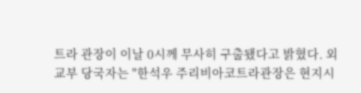트라 관장이 이날 0시께 무사히 구출됐다고 밝혔다. 외교부 당국자는 "한석우 주리비아코트라관장은 현지시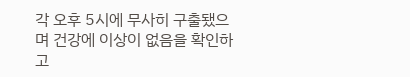각 오후 5시에 무사히 구출됐으며 건강에 이상이 없음을 확인하고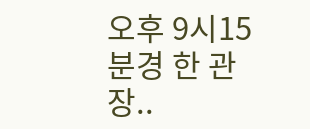오후 9시15분경 한 관장..